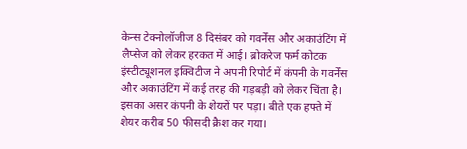केन्स टेक्नोलॉजीज 8 दिसंबर को गवर्नेंस और अकाउंटिंग में लैप्सेज को लेकर हरकत में आई। ब्रोकरेज फर्म कोटक इंस्टीट्यूशनल इक्विटीज ने अपनी रिपोर्ट में कंपनी के गवर्नेंस और अकाउंटिंग में कई तरह की गड़बड़ी को लेकर चिंता है। इसका असर कंपनी के शेयरों पर पड़ा। बीते एक हफ्ते में शेयर करीब 50 फीसदी क्रैश कर गया।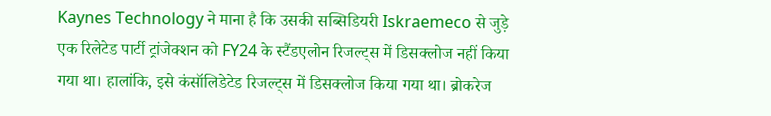Kaynes Technology ने माना है कि उसकी सब्सिडियरी Iskraemeco से जुड़े एक रिलेटेड पार्टी ट्रांजेक्शन को FY24 के स्टैंडएलोन रिजल्ट्स में डिसक्लोज नहीं किया गया था। हालांकि, इसे कंसॉलिडेटेड रिजल्ट्स में डिसक्लोज किया गया था। ब्रोकरेज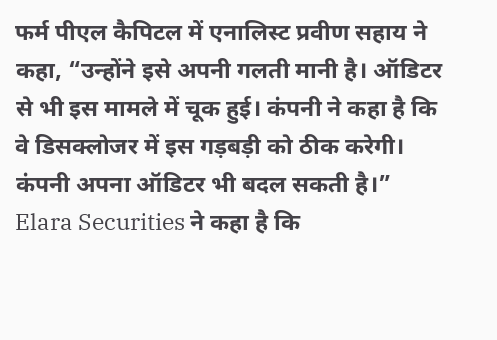फर्म पीएल कैपिटल में एनालिस्ट प्रवीण सहाय ने कहा, “उन्होंने इसे अपनी गलती मानी है। ऑडिटर से भी इस मामले में चूक हुई। कंपनी ने कहा है कि वे डिसक्लोजर में इस गड़बड़ी को ठीक करेगी। कंपनी अपना ऑडिटर भी बदल सकती है।”
Elara Securities ने कहा है कि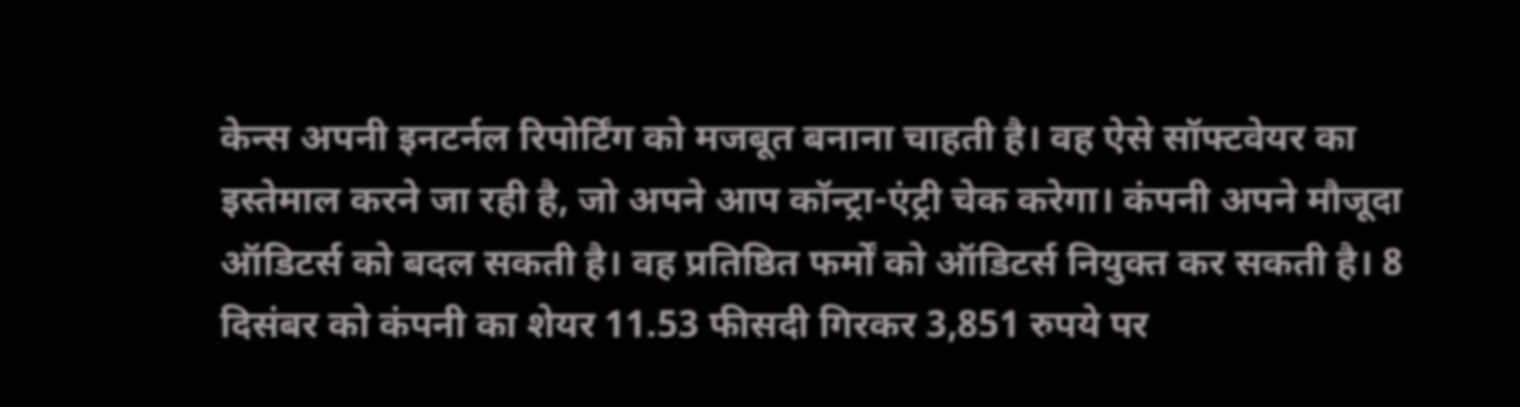केन्स अपनी इनटर्नल रिपोर्टिंग को मजबूत बनाना चाहती है। वह ऐसे सॉफ्टवेयर का इस्तेमाल करने जा रही है, जो अपने आप कॉन्ट्रा-एंट्री चेक करेगा। कंपनी अपने मौजूदा ऑडिटर्स को बदल सकती है। वह प्रतिष्ठित फर्मों को ऑडिटर्स नियुक्त कर सकती है। 8 दिसंबर को कंपनी का शेयर 11.53 फीसदी गिरकर 3,851 रुपये पर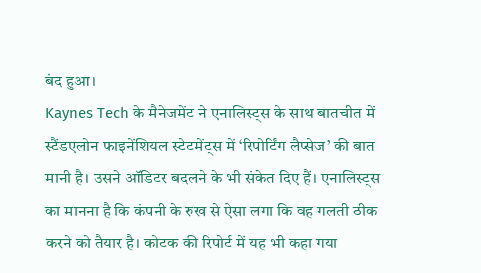बंद हुआ।
Kaynes Tech के मैनेजमेंट ने एनालिस्ट्स के साथ बातचीत में स्टैंडएलोन फाइनेंशियल स्टेटमेंट्स में ‘रिपोर्टिंग लैप्सेज’ की बात मानी है। उसने ऑडिटर बदलने के भी संकेत दिए हैं। एनालिस्ट्स का मानना है कि कंपनी के रुख से ऐसा लगा कि वह गलती ठीक करने को तैयार है। कोटक की रिपोर्ट में यह भी कहा गया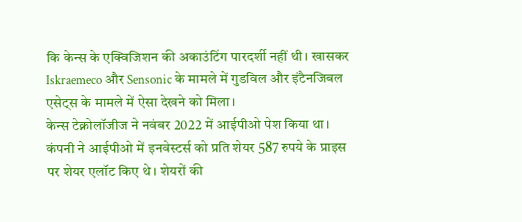कि केन्स के एक्विजिशन की अकाउंटिंग पारदर्शी नहीं थी। खासकर Iskraemeco और Sensonic के मामले में गुडविल और इंटैनजिबल एसेट्स के मामले में ऐसा देखने को मिला।
केन्स टेक्नोलॉजीज ने नवंबर 2022 में आईपीओ पेश किया था। कंपनी ने आईपीओ में इनवेस्टर्स को प्रति शेयर 587 रुपये के प्राइस पर शेयर एलॉट किए थे। शेयरों की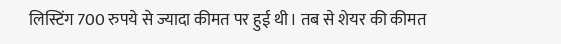लिस्टिंग 700 रुपये से ज्यादा कीमत पर हुई थी। तब से शेयर की कीमत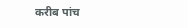करीब पांच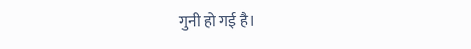गुनी हो गई है।